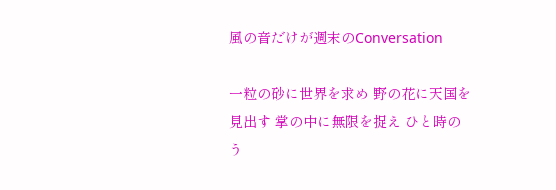風の音だけが週末のConversation

一粒の砂に世界を求め 野の花に天国を見出す 掌の中に無限を捉え ひと時のう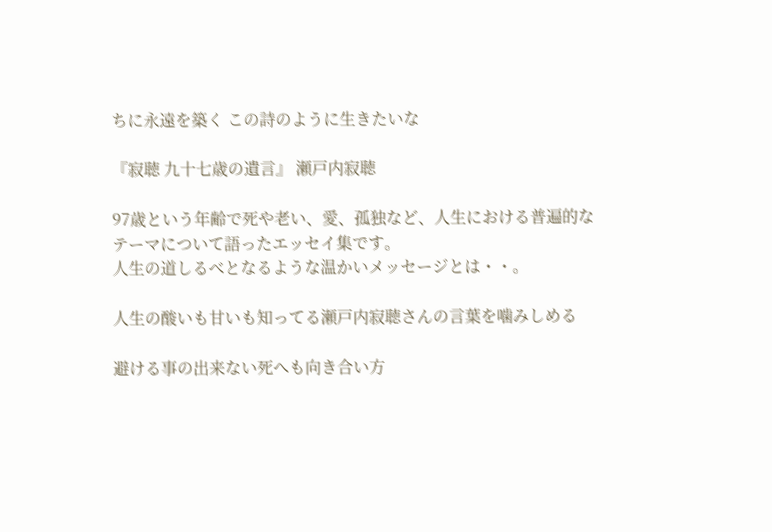ちに永遠を築く この詩のように生きたいな

『寂聴 九十七歳の遺言』 瀬戸内寂聴

97歳という年齢で死や老い、愛、孤独など、人生における普遍的なテーマについて語ったエッセイ集です。
人生の道しるべとなるような温かいメッセージとは・・。

人生の酸いも甘いも知ってる瀬戸内寂聴さんの言葉を噛みしめる

避ける事の出来ない死へも向き合い方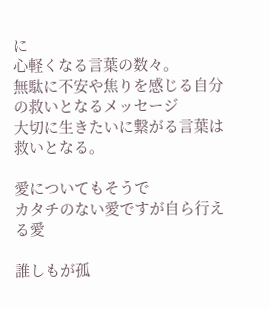に
心軽くなる言葉の数々。
無駄に不安や焦りを感じる自分の救いとなるメッセージ
大切に生きたいに繋がる言葉は救いとなる。

愛についてもそうで
カタチのない愛ですが自ら行える愛

誰しもが孤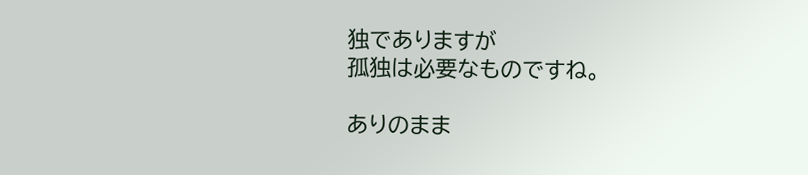独でありますが
孤独は必要なものですね。

ありのまま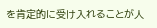を肯定的に受け入れることが人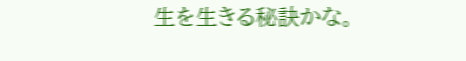生を生きる秘訣かな。